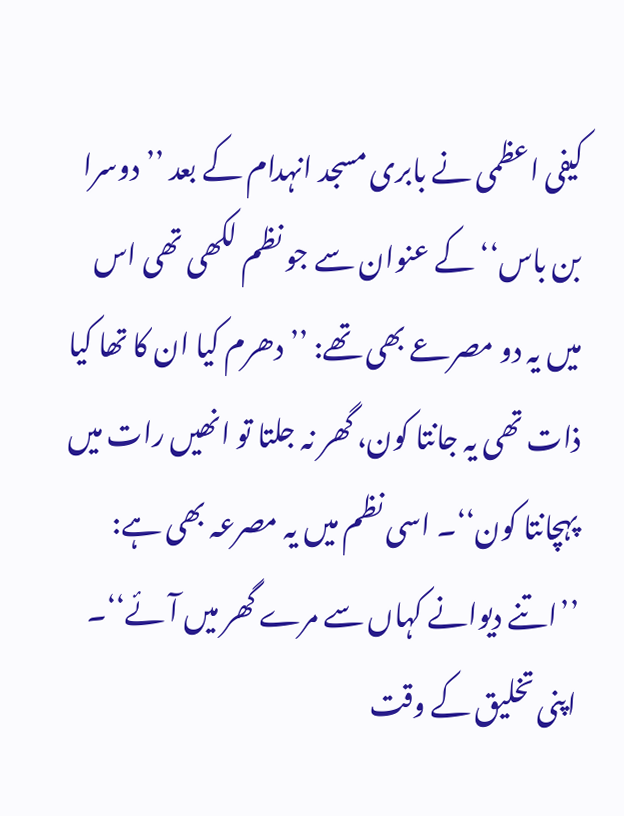کیفی اعظمی نے بابری مسجد انہدام کے بعد ’’دوسرا بن باس‘‘ کے عنوان سے جو نظم لکھی تھی اس میں یہ دو مصرعے بھی تھے: ’’دھرم کیا ان کا تھا کیا ذات تھی یہ جانتا کون، گھر نہ جلتا تو انھیں رات میں پہچانتا کون‘‘۔ اسی نظم میں یہ مصرعہ بھی ہے: ’’اتنے دیوانے کہاں سے مرے گھر میں آئے‘‘۔ اپنی تخلیق کے وقت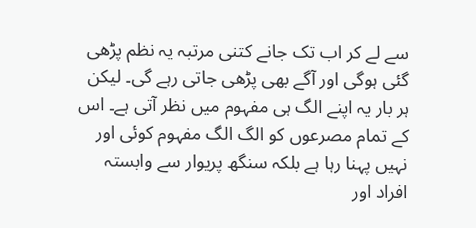سے لے کر اب تک جانے کتنی مرتبہ یہ نظم پڑھی گئی ہوگی اور آگے بھی پڑھی جاتی رہے گی۔ لیکن ہر بار یہ اپنے الگ ہی مفہوم میں نظر آتی ہے۔ اس کے تمام مصرعوں کو الگ الگ مفہوم کوئی اور نہیں پہنا رہا ہے بلکہ سنگھ پریوار سے وابستہ افراد اور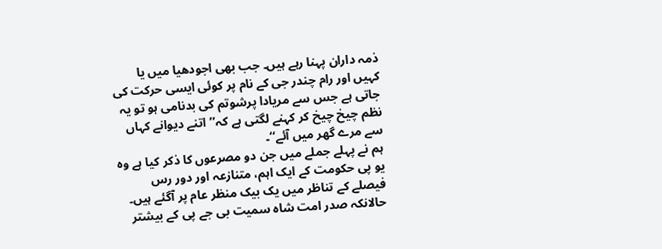ذمہ داران پہنا رہے ہیں۔ جب بھی اجودھیا میں یا کہیں اور رام چندر جی کے نام پر کوئی ایسی حرکت کی جاتی ہے جس سے مریادا پرشوتم کی بدنامی ہو تو یہ نظم چیخ چیخ کر کہنے لگتی ہے کہ’’اتنے دیوانے کہاں سے مرے گھر میں آئے‘‘۔
ہم نے پہلے جملے میں جن دو مصرعوں کا ذکر کیا ہے وہ یو پی حکومت کے ایک اہم، متنازعہ اور دور رس فیصلے کے تناظر میں یک بیک منظر عام پر آگئے ہیں۔ حالانکہ صدر امت شاہ سمیت بی جے پی کے بیشتر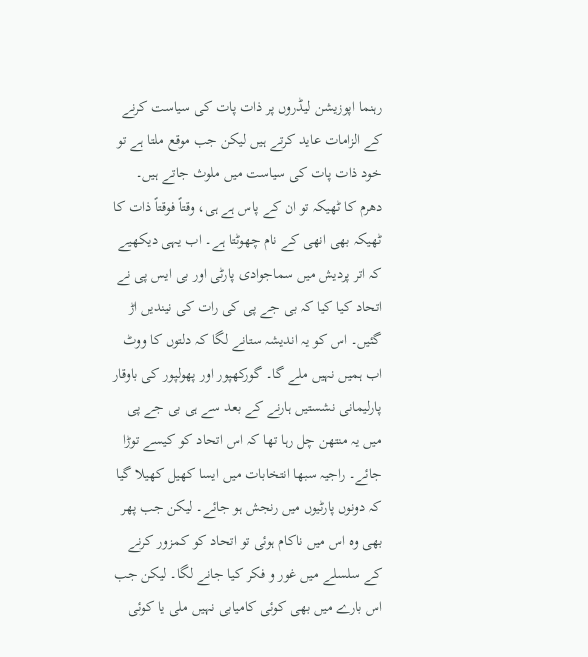رہنما اپوزیشن لیڈروں پر ذات پات کی سیاست کرنے کے الزامات عاید کرتے ہیں لیکن جب موقع ملتا ہے تو خود ذات پات کی سیاست میں ملوث جاتے ہیں۔ دھرم کا ٹھیکہ تو ان کے پاس ہے ہی، وقتاً فوقتاً ذات کا ٹھیکہ بھی انھی کے نام چھوٹتا ہے۔ اب یہی دیکھیے کہ اتر پردیش میں سماجوادی پارٹی اور بی ایس پی نے اتحاد کیا کیا کہ بی جے پی کی رات کی نیندیں اڑ گئیں۔ اس کو یہ اندیشہ ستانے لگا کہ دلتوں کا ووٹ اب ہمیں نہیں ملے گا۔ گورکھپور اور پھولپور کی باوقار پارلیمانی نشستیں ہارنے کے بعد سے ہی بی جے پی میں یہ منتھن چل رہا تھا کہ اس اتحاد کو کیسے توڑا جائے۔ راجیہ سبھا انتخابات میں ایسا کھیل کھیلا گیا کہ دونوں پارٹیوں میں رنجش ہو جائے۔ لیکن جب پھر بھی وہ اس میں ناکام ہوئی تو اتحاد کو کمزور کرنے کے سلسلے میں غور و فکر کیا جانے لگا۔ لیکن جب اس بارے میں بھی کوئی کامیابی نہیں ملی یا کوئی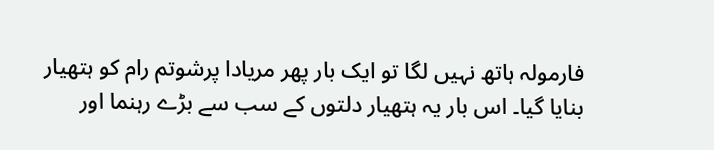فارمولہ ہاتھ نہیں لگا تو ایک بار پھر مریادا پرشوتم رام کو ہتھیار بنایا گیا۔ اس بار یہ ہتھیار دلتوں کے سب سے بڑے رہنما اور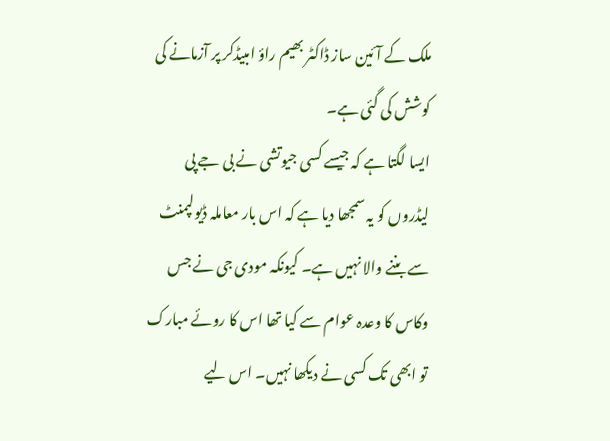ملک کے آئین ساز ڈاکٹر بھیم راؤ امبیڈکر پر آزمانے کی کوشش کی گئی ہے۔
ایسا لگتا ہے کہ جیسے کسی جیوتشی نے بی جے پی لیڈروں کو یہ سمجھا دیا ہے کہ اس بار معاملہ ڈیولپمنٹ سے بننے والا نہیں ہے۔ کیونکہ مودی جی نے جس وکاس کا وعدہ عوام سے کیا تھا اس کا روئے مبارک تو ابھی تک کسی نے دیکھا نہیں۔ اس لیے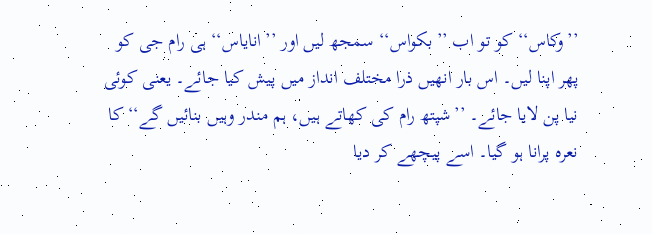’’وکاس‘‘ کو تو اب ’’بکواس‘‘ سمجھ لیں اور ’’انایاس‘‘ ہی رام جی کو پھر اپنا لیں۔ اس بار انھیں ذرا مختلف انداز میں پیش کیا جائے۔ یعنی کوئی نیا پن لایا جائے۔ ’’شپتھ رام کی کھاتے ہیں، ہم مندر وہیں بنائیں گے‘‘ کا نعرہ پرانا ہو گیا۔ اسے پیچھے کر دیا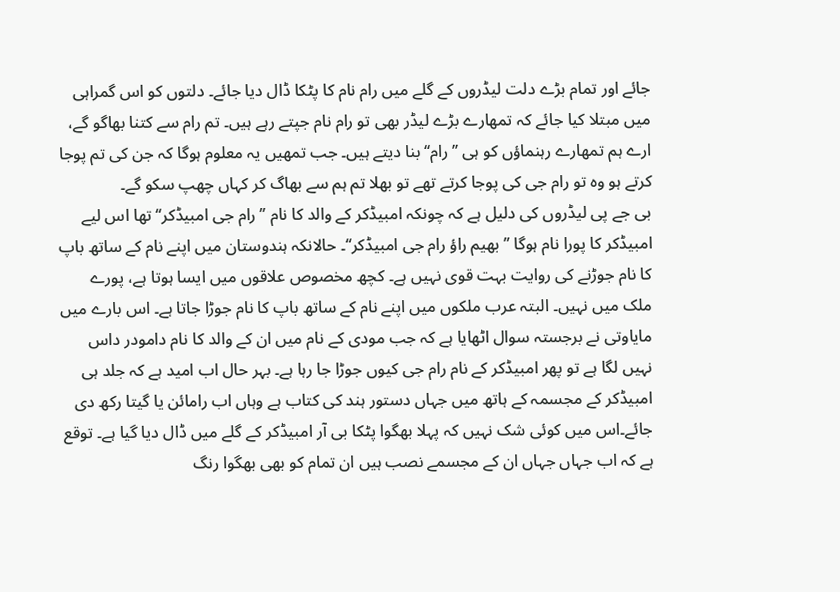جائے اور تمام بڑے دلت لیڈروں کے گلے میں رام نام کا پٹکا ڈال دیا جائے۔ دلتوں کو اس گمراہی میں مبتلا کیا جائے کہ تمھارے بڑے لیڈر بھی تو رام نام جپتے رہے ہیں۔ تم رام سے کتنا بھاگو گے، ارے ہم تمھارے رہنماؤں کو ہی ’’رام‘‘ بنا دیتے ہیں۔ جب تمھیں یہ معلوم ہوگا کہ جن کی تم پوجا کرتے ہو وہ تو رام جی کی پوجا کرتے تھے تو بھلا تم ہم سے بھاگ کر کہاں چھپ سکو گے۔
بی جے پی لیڈروں کی دلیل ہے کہ چونکہ امبیڈکر کے والد کا نام ’’رام جی امبیڈکر‘‘ تھا اس لیے امبیڈکر کا پورا نام ہوگا ’’بھیم راؤ رام جی امبیڈکر‘‘۔ حالانکہ ہندوستان میں اپنے نام کے ساتھ باپ کا نام جوڑنے کی روایت بہت قوی نہیں ہے۔ کچھ مخصوص علاقوں میں ایسا ہوتا ہے، پورے ملک میں نہیں۔ البتہ عرب ملکوں میں اپنے نام کے ساتھ باپ کا نام جوڑا جاتا ہے۔ اس بارے میں مایاوتی نے برجستہ سوال اٹھایا ہے کہ جب مودی کے نام میں ان کے والد کا نام دامودر داس نہیں لگا ہے تو پھر امبیڈکر کے نام رام جی کیوں جوڑا جا رہا ہے۔ بہر حال اب امید ہے کہ جلد ہی امبیڈکر کے مجسمہ کے ہاتھ میں جہاں دستور ہند کی کتاب ہے وہاں اب رامائن یا گیتا رکھ دی جائے۔اس میں کوئی شک نہیں کہ پہلا بھگوا پٹکا بی آر امبیڈکر کے گلے میں ڈال دیا گیا ہے۔ توقع ہے کہ اب جہاں جہاں ان کے مجسمے نصب ہیں ان تمام کو بھی بھگوا رنگ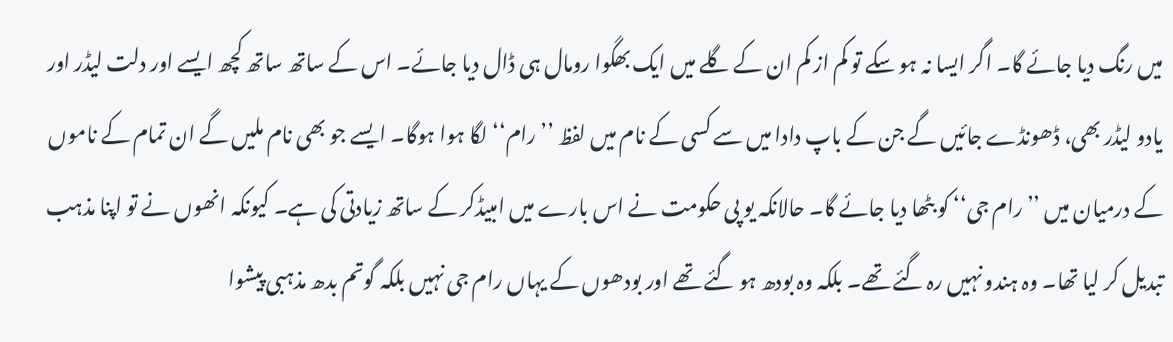میں رنگ دیا جائے گا۔ اگر ایسا نہ ہو سکے تو کم از کم ان کے گلے میں ایک بھگوا رومال ہی ڈال دیا جائے۔ اس کے ساتھ ساتھ کچھ ایسے اور دلت لیڈر اور یادو لیڈر بھی، ڈھونڈے جائیں گے جن کے باپ دادا میں سے کسی کے نام میں لفظ ’’رام‘‘ لگا ہوا ہوگا۔ ایسے جو بھی نام ملیں گے ان تمام کے ناموں کے درمیان میں ’’رام جی‘‘ کو بٹھا دیا جائے گا۔ حالانکہ یو پی حکومت نے اس بارے میں امبیڈکر کے ساتھ زیادتی کی ہے۔ کیونکہ انھوں نے تو اپنا مذہب تبدیل کر لیا تھا۔ وہ ہندو نہیں رہ گئے تھے۔ بلکہ وہ بودھ ہو گئے تھے اور بودھوں کے یہاں رام جی نہیں بلکہ گوتم بدھ مذہبی پیشوا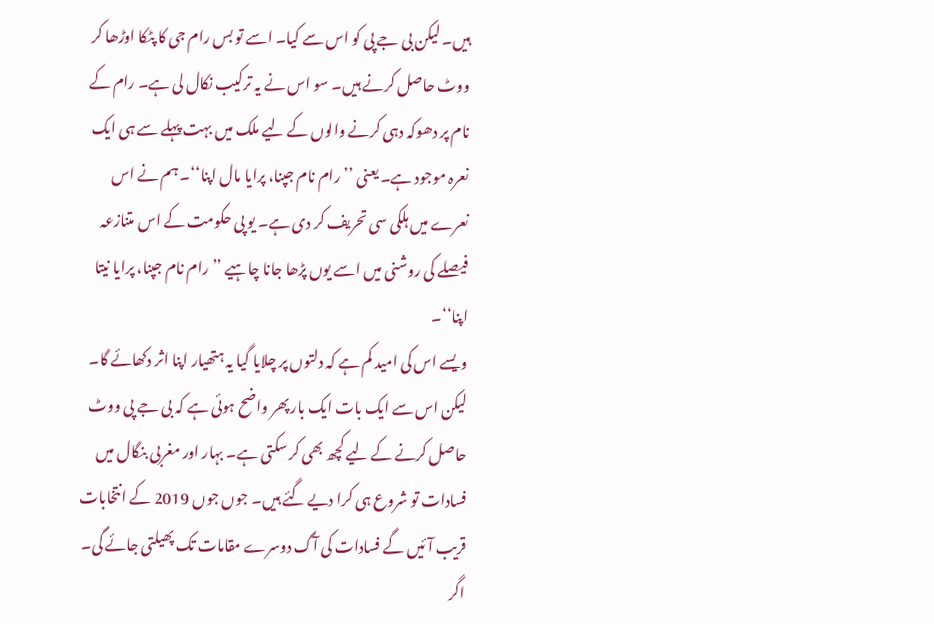ہیں۔ لیکن بی جے پی کو اس سے کیا۔ اسے تو بس رام جی کا پٹکا اوڑھا کر ووٹ حاصل کرنے ہیں۔ سو اس نے یہ ترکیب نکال لی ہے۔ رام کے نام پر دھوکہ دہی کرنے والوں کے لیے ملک میں بہت پہلے سے ہی ایک نعرہ موجود ہے۔ یعنی ’’رام نام جپنا، پرایا مال اپنا‘‘۔ ہم نے اس نعرے میں ہلکی سی تحریف کر دی ہے۔ یو پی حکومت کے اس متنازعہ فیصلے کی روشنی میں اسے یوں پڑھا جانا چاہیے ’’رام نام جپنا، پرایا نیتا اپنا‘‘۔
ویسے اس کی امید کم ہے کہ دلتوں پر چلایا گیا یہ ہتھیار اپنا اثر دکھائے گا۔ لیکن اس سے ایک بات ایک بار پھر واضح ہوئی ہے کہ بی جے پی ووٹ حاصل کرنے کے لیے کچھ بھی کر سکتی ہے۔ بہار اور مغربی بنگال میں فسادات تو شروع ہی کرا دیے گئے ہیں۔ جوں جوں 2019 کے انتخابات قریب آئیں گے فسادات کی آگ دوسرے مقامات تک پھیلتی جائے گی۔ اگر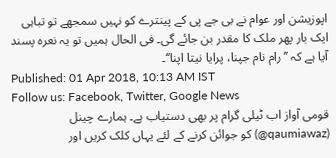اپوزیشن اور عوام نے بی جے پی کے پینترے کو نہیں سمجھے تو تباہی ایک بار پھر ملک کا مقدر بن جائے گی۔ فی الحال ہمیں تو یہ نعرہ پسند آیا ہے کہ ’’رام نام جپنا، پرایا نیتا اپنا‘‘۔
Published: 01 Apr 2018, 10:13 AM IST
Follow us: Facebook, Twitter, Google News
قومی آواز اب ٹیلی گرام پر بھی دستیاب ہے۔ ہمارے چینل (qaumiawaz@) کو جوائن کرنے کے لئے یہاں کلک کریں اور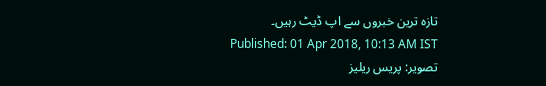تازہ ترین خبروں سے اپ ڈیٹ رہیں۔
Published: 01 Apr 2018, 10:13 AM IST
تصویر: پریس ریلیز